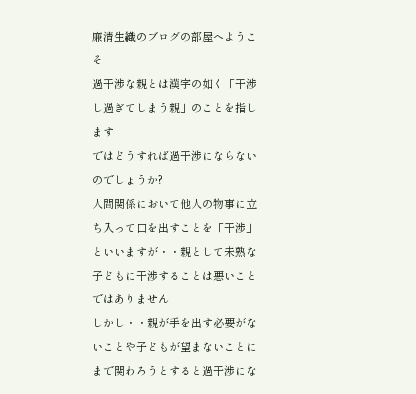廉清生織のブログの部屋へようこそ
過干渉な親とは漢字の如く「干渉し過ぎてしまう親」のことを指します
ではどうすれば過干渉にならないのでしょうか?
人間関係において他人の物事に立ち入って口を出すことを「干渉」といいますが・・親として未熟な子どもに干渉することは悪いことではありません
しかし・・親が手を出す必要がないことや子どもが望まないことにまで関わろうとすると過干渉にな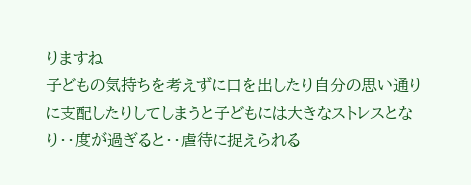りますね
子どもの気持ちを考えずに口を出したり自分の思い通りに支配したりしてしまうと子どもには大きなストレスとなり・・度が過ぎると・・虐待に捉えられる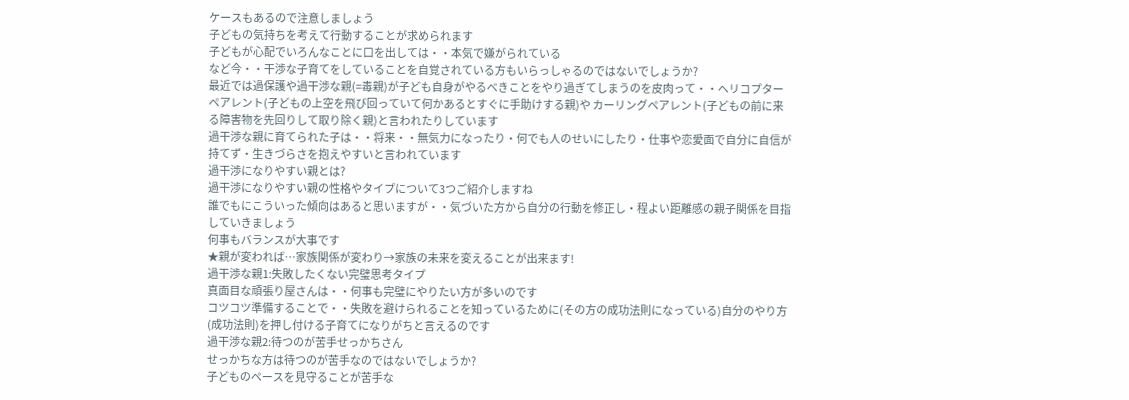ケースもあるので注意しましょう
子どもの気持ちを考えて行動することが求められます
子どもが心配でいろんなことに口を出しては・・本気で嫌がられている
など今・・干渉な子育てをしていることを自覚されている方もいらっしゃるのではないでしょうか?
最近では過保護や過干渉な親(=毒親)が子ども自身がやるべきことをやり過ぎてしまうのを皮肉って・・ヘリコプターペアレント(子どもの上空を飛び回っていて何かあるとすぐに手助けする親)や カーリングペアレント(子どもの前に来る障害物を先回りして取り除く親)と言われたりしています
過干渉な親に育てられた子は・・将来・・無気力になったり・何でも人のせいにしたり・仕事や恋愛面で自分に自信が持てず・生きづらさを抱えやすいと言われています
過干渉になりやすい親とは?
過干渉になりやすい親の性格やタイプについて3つご紹介しますね
誰でもにこういった傾向はあると思いますが・・気づいた方から自分の行動を修正し・程よい距離感の親子関係を目指していきましょう
何事もバランスが大事です
★親が変われば…家族関係が変わり→家族の未来を変えることが出来ます!
過干渉な親1:失敗したくない完璧思考タイプ
真面目な頑張り屋さんは・・何事も完璧にやりたい方が多いのです
コツコツ準備することで・・失敗を避けられることを知っているために(その方の成功法則になっている)自分のやり方(成功法則)を押し付ける子育てになりがちと言えるのです
過干渉な親2:待つのが苦手せっかちさん
せっかちな方は待つのが苦手なのではないでしょうか?
子どものペースを見守ることが苦手な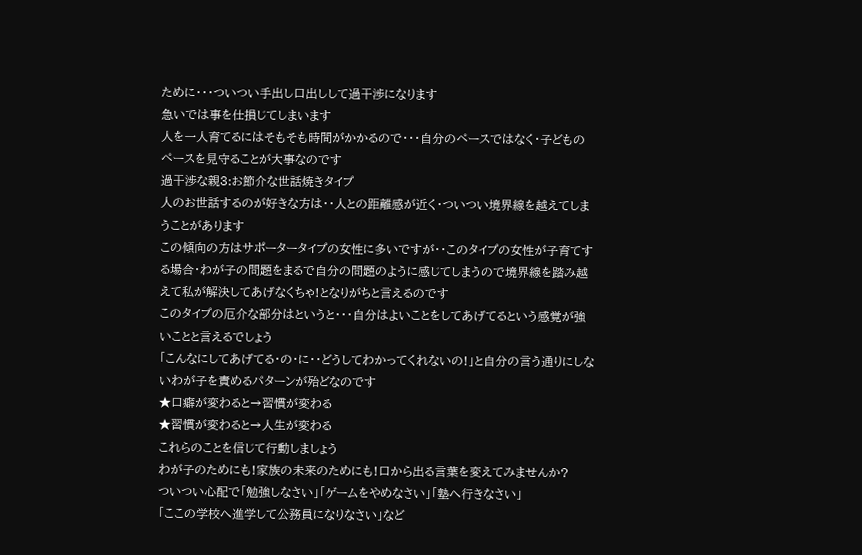ために・・・ついつい手出し口出しして過干渉になります
急いでは事を仕損じてしまいます
人を一人育てるにはそもそも時間がかかるので・・・自分のペースではなく・子どものペースを見守ることが大事なのです
過干渉な親3:お節介な世話焼きタイプ
人のお世話するのが好きな方は・・人との距離感が近く・ついつい境界線を越えてしまうことがあります
この傾向の方はサポータータイプの女性に多いですが・・このタイプの女性が子育てする場合・わが子の問題をまるで自分の問題のように感じてしまうので境界線を踏み越えて私が解決してあげなくちゃ!となりがちと言えるのです
このタイプの厄介な部分はというと・・・自分はよいことをしてあげてるという感覚が強いことと言えるでしょう
「こんなにしてあげてる・の・に・・どうしてわかってくれないの!」と自分の言う通りにしないわが子を責めるパターンが殆どなのです
★口癖が変わると→習慣が変わる
★習慣が変わると→人生が変わる
これらのことを信じて行動しましょう
わが子のためにも!家族の未来のためにも!口から出る言葉を変えてみませんか?
ついつい心配で「勉強しなさい」「ゲームをやめなさい」「塾へ行きなさい」
「ここの学校へ進学して公務員になりなさい」など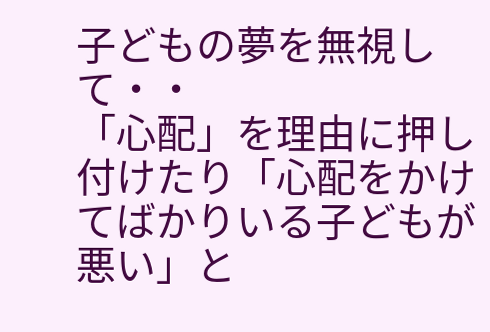子どもの夢を無視して・・
「心配」を理由に押し付けたり「心配をかけてばかりいる子どもが悪い」と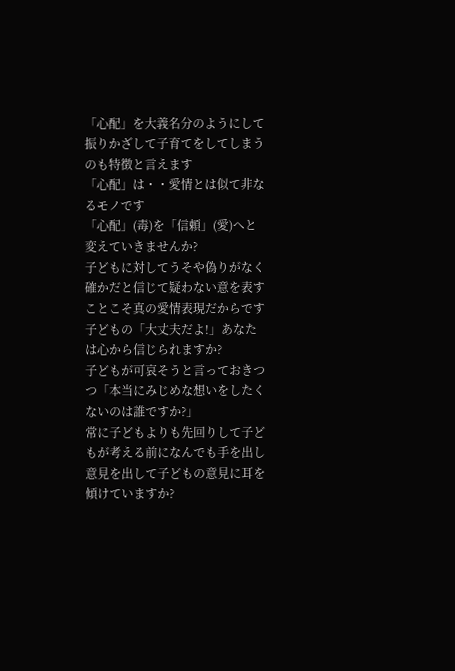「心配」を大義名分のようにして振りかざして子育てをしてしまうのも特徴と言えます
「心配」は・・愛情とは似て非なるモノです
「心配」(毒)を「信頼」(愛)へと変えていきませんか?
子どもに対してうそや偽りがなく確かだと信じて疑わない意を表すことこそ真の愛情表現だからです
子どもの「大丈夫だよ!」あなたは心から信じられますか?
子どもが可哀そうと言っておきつつ「本当にみじめな想いをしたくないのは誰ですか?」
常に子どもよりも先回りして子どもが考える前になんでも手を出し意見を出して子どもの意見に耳を傾けていますか?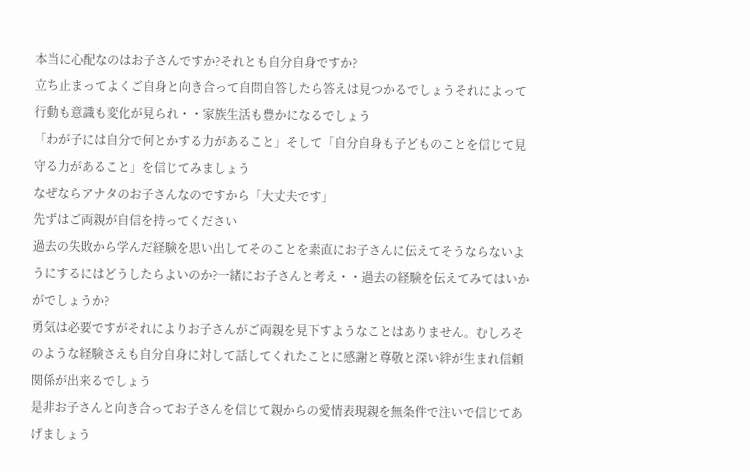本当に心配なのはお子さんですか?それとも自分自身ですか?
立ち止まってよくご自身と向き合って自問自答したら答えは見つかるでしょうそれによって行動も意識も変化が見られ・・家族生活も豊かになるでしょう
「わが子には自分で何とかする力があること」そして「自分自身も子どものことを信じて見守る力があること」を信じてみましょう
なぜならアナタのお子さんなのですから「大丈夫です」
先ずはご両親が自信を持ってください
過去の失敗から学んだ経験を思い出してそのことを素直にお子さんに伝えてそうならないようにするにはどうしたらよいのか?一緒にお子さんと考え・・過去の経験を伝えてみてはいかがでしょうか?
勇気は必要ですがそれによりお子さんがご両親を見下すようなことはありません。むしろそのような経験さえも自分自身に対して話してくれたことに感謝と尊敬と深い絆が生まれ信頼関係が出来るでしょう
是非お子さんと向き合ってお子さんを信じて親からの愛情表現親を無条件で注いで信じてあげましょう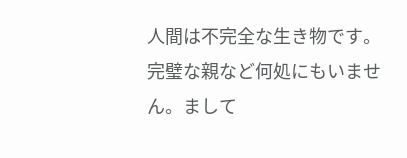人間は不完全な生き物です。完璧な親など何処にもいません。まして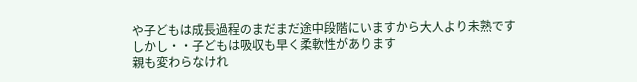や子どもは成長過程のまだまだ途中段階にいますから大人より未熟です
しかし・・子どもは吸収も早く柔軟性があります
親も変わらなけれ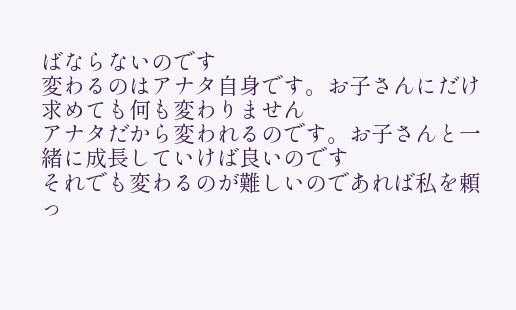ばならないのです
変わるのはアナタ自身です。お子さんにだけ求めても何も変わりません
アナタだから変われるのです。お子さんと一緒に成長していけば良いのです
それでも変わるのが難しいのであれば私を頼っ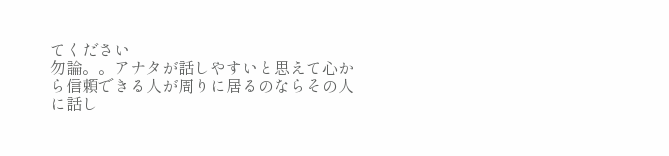てください
勿論。。アナタが話しやすいと思えて心から信頼できる人が周りに居るのならその人に話し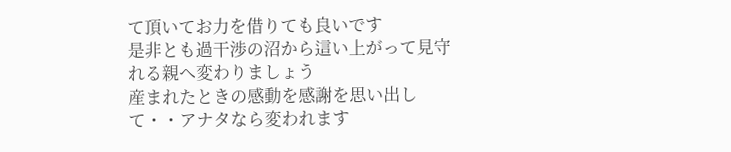て頂いてお力を借りても良いです
是非とも過干渉の沼から這い上がって見守れる親へ変わりましょう
産まれたときの感動を感謝を思い出して・・アナタなら変われます